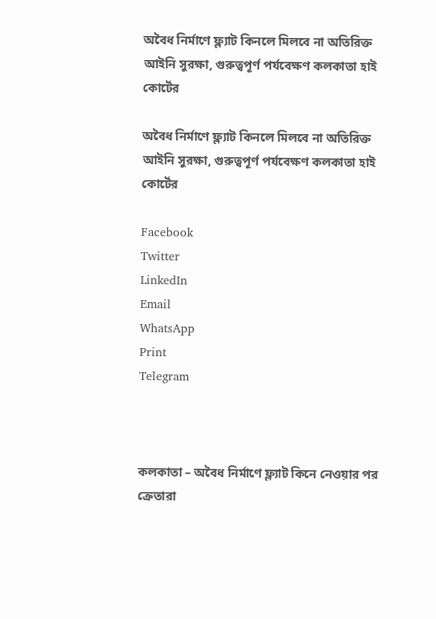অবৈধ নির্মাণে ফ্ল্যাট কিনলে মিলবে না অতিরিক্ত আইনি সুরক্ষা, গুরুত্বপূর্ণ পর্যবেক্ষণ কলকাতা হাই কোর্টের

অবৈধ নির্মাণে ফ্ল্যাট কিনলে মিলবে না অতিরিক্ত আইনি সুরক্ষা, গুরুত্বপূর্ণ পর্যবেক্ষণ কলকাতা হাই কোর্টের

Facebook
Twitter
LinkedIn
Email
WhatsApp
Print
Telegram



কলকাতা – অবৈধ নির্মাণে ফ্ল্যাট কিনে নেওয়ার পর ক্রেতারা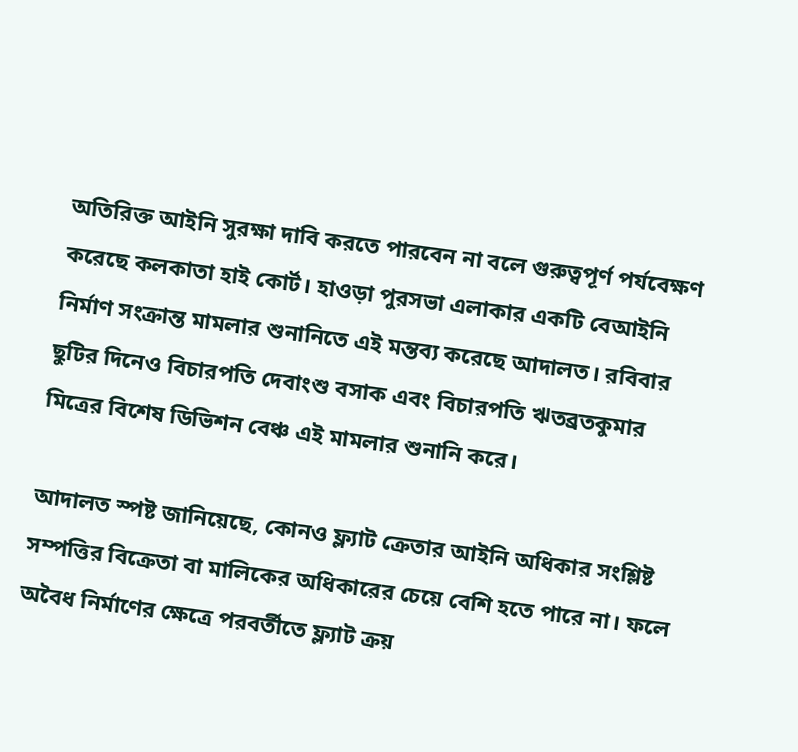অতিরিক্ত আইনি সুরক্ষা দাবি করতে পারবেন না বলে গুরুত্বপূর্ণ পর্যবেক্ষণ করেছে কলকাতা হাই কোর্ট। হাওড়া পুরসভা এলাকার একটি বেআইনি নির্মাণ সংক্রান্ত মামলার শুনানিতে এই মন্তব্য করেছে আদালত। রবিবার ছুটির দিনেও বিচারপতি দেবাংশু বসাক এবং বিচারপতি ঋতব্রতকুমার মিত্রের বিশেষ ডিভিশন বেঞ্চ এই মামলার শুনানি করে।

আদালত স্পষ্ট জানিয়েছে, কোনও ফ্ল্যাট ক্রেতার আইনি অধিকার সংশ্লিষ্ট সম্পত্তির বিক্রেতা বা মালিকের অধিকারের চেয়ে বেশি হতে পারে না। ফলে অবৈধ নির্মাণের ক্ষেত্রে পরবর্তীতে ফ্ল্যাট ক্রয়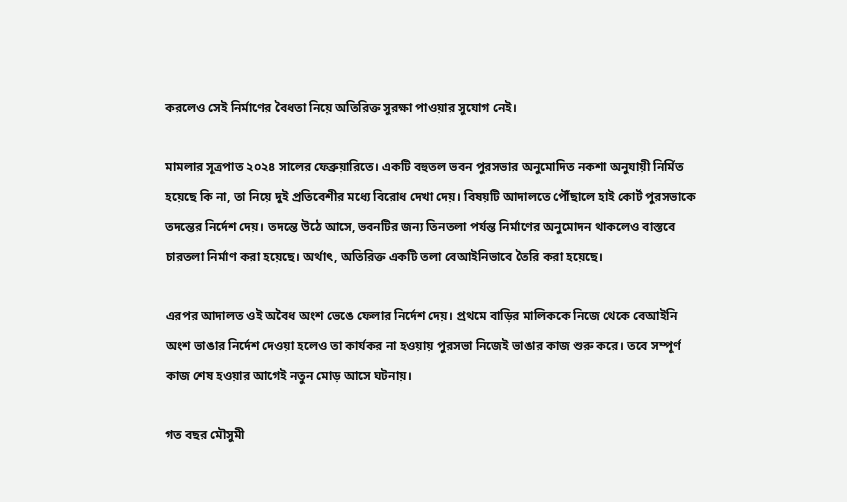করলেও সেই নির্মাণের বৈধতা নিয়ে অতিরিক্ত সুরক্ষা পাওয়ার সুযোগ নেই।

মামলার সূত্রপাত ২০২৪ সালের ফেব্রুয়ারিতে। একটি বহুতল ভবন পুরসভার অনুমোদিত নকশা অনুযায়ী নির্মিত হয়েছে কি না, তা নিয়ে দুই প্রতিবেশীর মধ্যে বিরোধ দেখা দেয়। বিষয়টি আদালতে পৌঁছালে হাই কোর্ট পুরসভাকে তদন্তের নির্দেশ দেয়। তদন্তে উঠে আসে, ভবনটির জন্য তিনতলা পর্যন্ত নির্মাণের অনুমোদন থাকলেও বাস্তবে চারতলা নির্মাণ করা হয়েছে। অর্থাৎ, অতিরিক্ত একটি তলা বেআইনিভাবে তৈরি করা হয়েছে।

এরপর আদালত ওই অবৈধ অংশ ভেঙে ফেলার নির্দেশ দেয়। প্রথমে বাড়ির মালিককে নিজে থেকে বেআইনি অংশ ভাঙার নির্দেশ দেওয়া হলেও তা কার্যকর না হওয়ায় পুরসভা নিজেই ভাঙার কাজ শুরু করে। তবে সম্পূর্ণ কাজ শেষ হওয়ার আগেই নতুন মোড় আসে ঘটনায়।

গত বছর মৌসুমী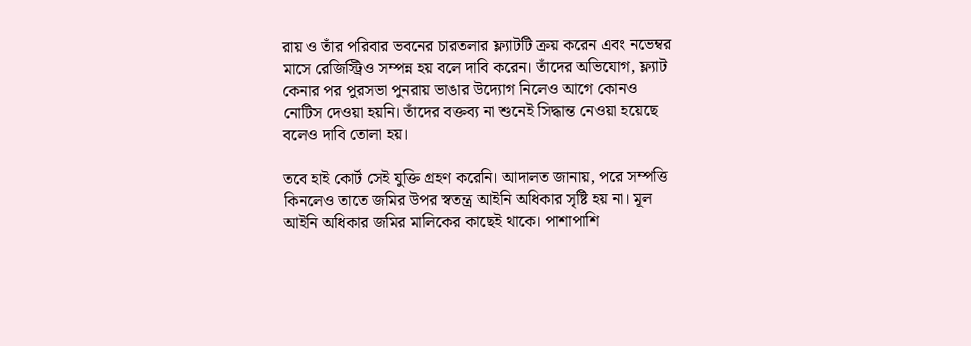রায় ও তাঁর পরিবার ভবনের চারতলার ফ্ল্যাটটি ক্রয় করেন এবং নভেম্বর মাসে রেজিস্ট্রিও সম্পন্ন হয় বলে দাবি করেন। তাঁদের অভিযোগ, ফ্ল্যাট কেনার পর পুরসভা পুনরায় ভাঙার উদ্যোগ নিলেও আগে কোনও নোটিস দেওয়া হয়নি। তাঁদের বক্তব্য না শুনেই সিদ্ধান্ত নেওয়া হয়েছে বলেও দাবি তোলা হয়।

তবে হাই কোর্ট সেই যুক্তি গ্রহণ করেনি। আদালত জানায়, পরে সম্পত্তি কিনলেও তাতে জমির উপর স্বতন্ত্র আইনি অধিকার সৃষ্টি হয় না। মূল আইনি অধিকার জমির মালিকের কাছেই থাকে। পাশাপাশি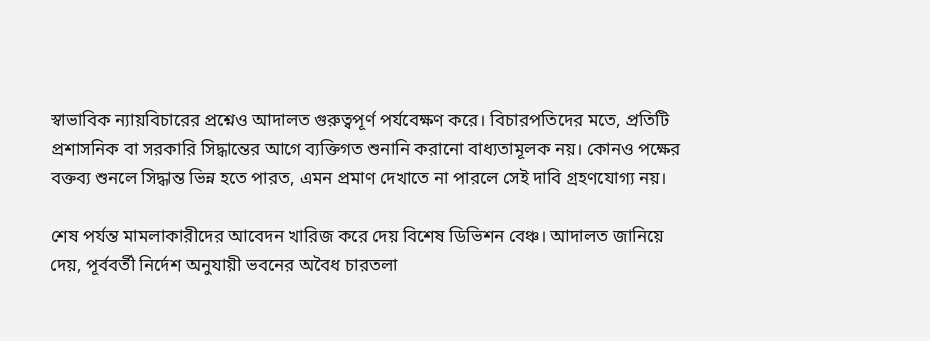স্বাভাবিক ন্যায়বিচারের প্রশ্নেও আদালত গুরুত্বপূর্ণ পর্যবেক্ষণ করে। বিচারপতিদের মতে, প্রতিটি প্রশাসনিক বা সরকারি সিদ্ধান্তের আগে ব্যক্তিগত শুনানি করানো বাধ্যতামূলক নয়। কোনও পক্ষের বক্তব্য শুনলে সিদ্ধান্ত ভিন্ন হতে পারত, এমন প্রমাণ দেখাতে না পারলে সেই দাবি গ্রহণযোগ্য নয়।

শেষ পর্যন্ত মামলাকারীদের আবেদন খারিজ করে দেয় বিশেষ ডিভিশন বেঞ্চ। আদালত জানিয়ে দেয়, পূর্ববর্তী নির্দেশ অনুযায়ী ভবনের অবৈধ চারতলা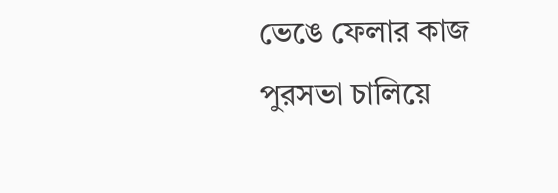ভেঙে ফেলার কাজ পুরসভা চালিয়ে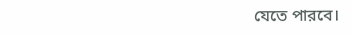যেতে পারবে।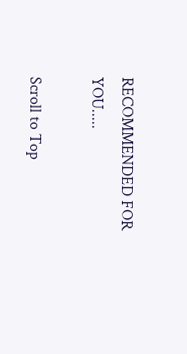RECOMMENDED FOR YOU.....

Scroll to Top